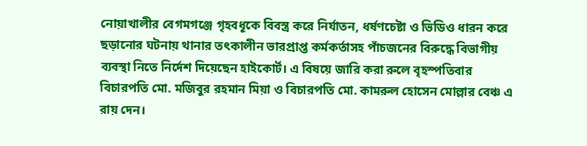নোয়াখালীর বেগমগঞ্জে গৃহবধূকে বিবস্ত্র করে নির্যাতন, ধর্ষণচেষ্টা ও ভিডিও ধারন করে ছড়ানোর ঘটনায় থানার তৎকালীন ভারপ্রাপ্ত কর্মকর্তাসহ পাঁচজনের বিরুদ্ধে বিভাগীয় ব্যবস্থা নিতে নির্দেশ দিয়েছেন হাইকোর্ট। এ বিষয়ে জারি করা রুলে বৃহস্পতিবার বিচারপতি মো. মজিবুর রহমান মিয়া ও বিচারপতি মো. কামরুল হোসেন মোল্লার বেঞ্চ এ রায় দেন।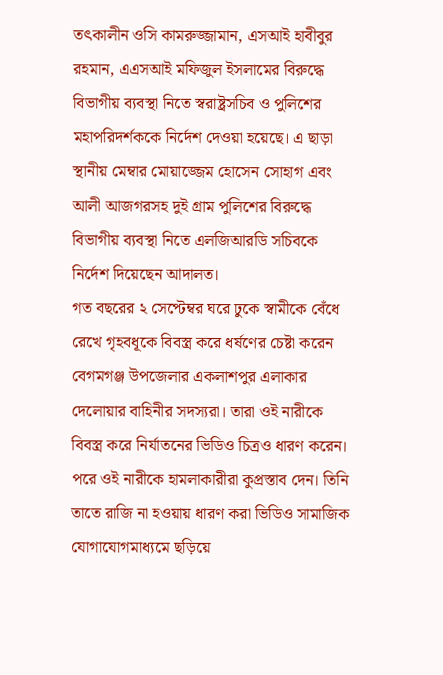তৎকালীন ওসি কামরুজ্জামান, এসআই হাবীবুর রহমান, এএসআই মফিজুল ইসলামের বিরুদ্ধে বিভাগীয় ব্যবস্থা নিতে স্বরাষ্ট্রসচিব ও পুলিশের মহাপরিদর্শককে নির্দেশ দেওয়া হয়েছে। এ ছাড়া স্থানীয় মেম্বার মোয়াজ্জেম হোসেন সোহাগ এবং আলী আজগরসহ দুই গ্রাম পুলিশের বিরুদ্ধে বিভাগীয় ব্যবস্থা নিতে এলজিআরডি সচিবকে নির্দেশ দিয়েছেন আদালত।
গত বছরের ২ সেপ্টেম্বর ঘরে ঢুকে স্বামীকে বেঁধে রেখে গৃহবধূকে বিবস্ত্র করে ধর্ষণের চেষ্টা করেন বেগমগঞ্জ উপজেলার একলাশপুর এলাকার দেলোয়ার বাহিনীর সদস্যরা। তারা ওই নারীকে বিবস্ত্র করে নির্যাতনের ভিডিও চিত্রও ধারণ করেন। পরে ওই নারীকে হামলাকারীরা কুপ্রস্তাব দেন। তিনি তাতে রাজি না হওয়ায় ধারণ করা ভিডিও সামাজিক যোগাযোগমাধ্যমে ছড়িয়ে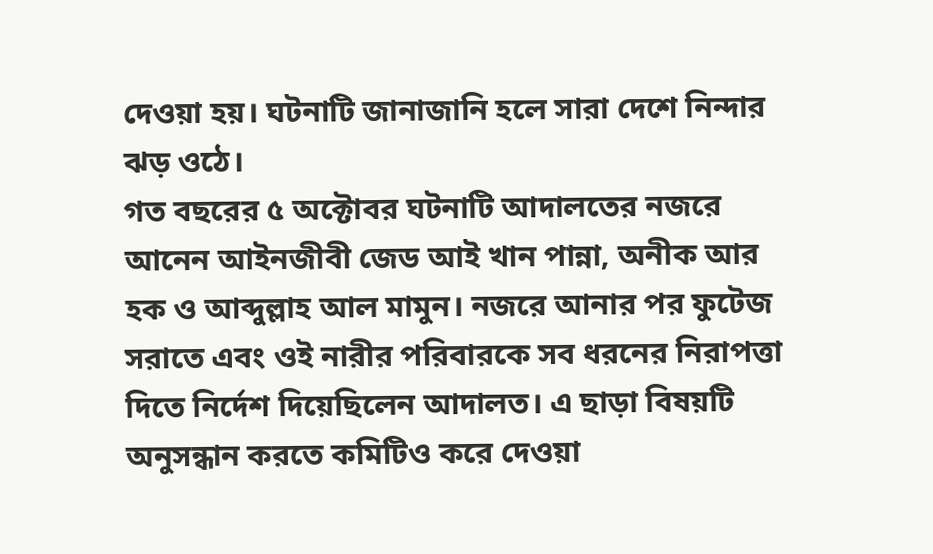দেওয়া হয়। ঘটনাটি জানাজানি হলে সারা দেশে নিন্দার ঝড় ওঠে।
গত বছরের ৫ অক্টোবর ঘটনাটি আদালতের নজরে আনেন আইনজীবী জেড আই খান পান্না, অনীক আর হক ও আব্দুল্লাহ আল মামুন। নজরে আনার পর ফুটেজ সরাতে এবং ওই নারীর পরিবারকে সব ধরনের নিরাপত্তা দিতে নির্দেশ দিয়েছিলেন আদালত। এ ছাড়া বিষয়টি অনুসন্ধান করতে কমিটিও করে দেওয়া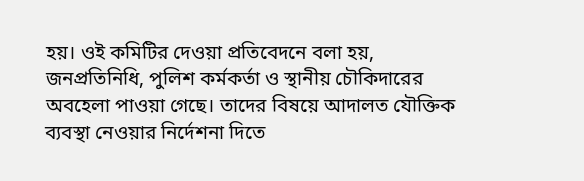হয়। ওই কমিটির দেওয়া প্রতিবেদনে বলা হয়, জনপ্রতিনিধি, পুলিশ কর্মকর্তা ও স্থানীয় চৌকিদারের অবহেলা পাওয়া গেছে। তাদের বিষয়ে আদালত যৌক্তিক ব্যবস্থা নেওয়ার নির্দেশনা দিতে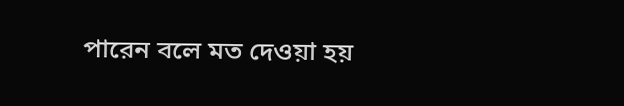পারেন বলে মত দেওয়া হয়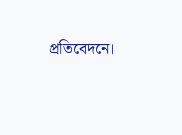প্রতিবেদনে।